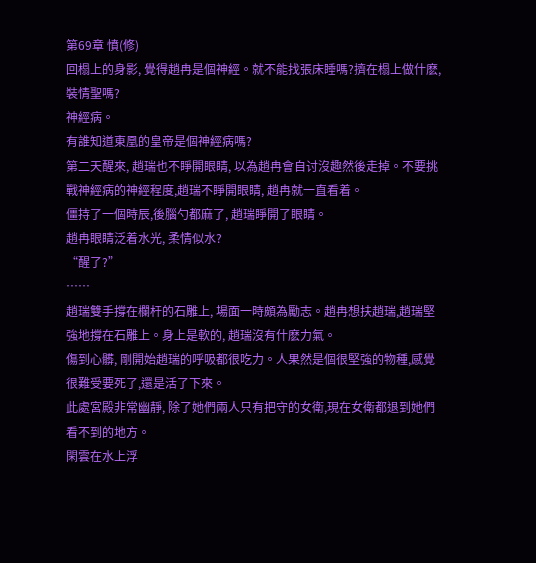第69章 憤(修)
回榻上的身影, 覺得趙冉是個神經。就不能找張床睡嗎?擠在榻上做什麽, 裝情聖嗎?
神經病。
有誰知道東凰的皇帝是個神經病嗎?
第二天醒來, 趙瑞也不睜開眼睛, 以為趙冉會自讨沒趣然後走掉。不要挑戰神經病的神經程度,趙瑞不睜開眼睛, 趙冉就一直看着。
僵持了一個時辰,後腦勺都麻了, 趙瑞睜開了眼睛。
趙冉眼睛泛着水光, 柔情似水?
“醒了?”
……
趙瑞雙手撐在欄杆的石雕上, 場面一時頗為勵志。趙冉想扶趙瑞,趙瑞堅強地撐在石雕上。身上是軟的, 趙瑞沒有什麽力氣。
傷到心髒, 剛開始趙瑞的呼吸都很吃力。人果然是個很堅強的物種,感覺很難受要死了,還是活了下來。
此處宮殿非常幽靜, 除了她們兩人只有把守的女衛,現在女衛都退到她們看不到的地方。
閑雲在水上浮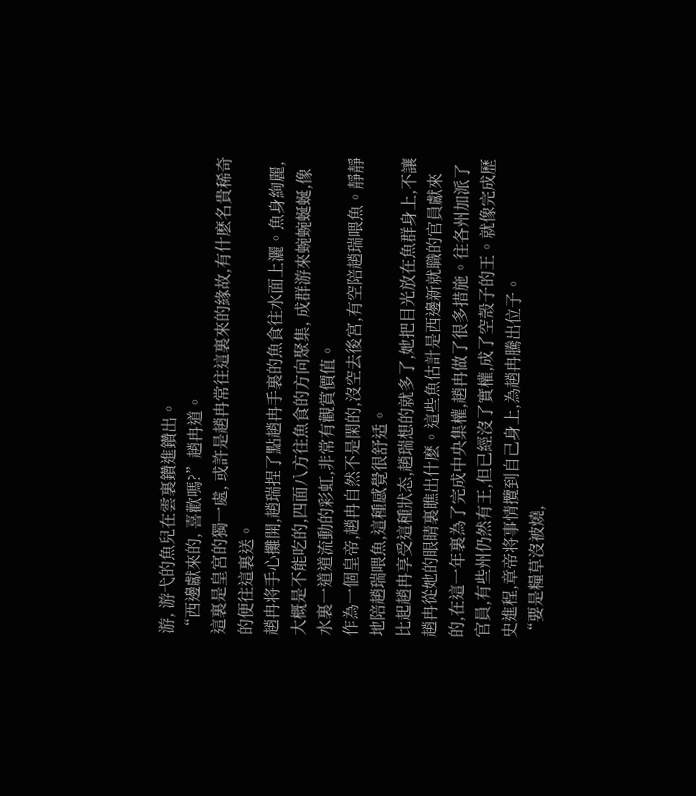游, 游弋的魚兒在雲裏鑽進鑽出。
“西邊獻來的, 喜歡嗎?”趙冉道。
這裏是皇宮的獨一處, 或許是趙冉常往這裏來的緣故,有什麽名貴稀奇的便往這裏送。
趙冉将手心攤開,趙瑞捏了點趙冉手裏的魚食往水面上灑。魚身絢麗,大概是不能吃的,四面八方往魚食的方向聚集, 成群游來蜿蜿蜒蜒,像水裏一道道流動的彩虹,非常有觀賞價值。
作為一個皇帝,趙冉自然不是閑的,沒空去後宮,有空陪趙瑞喂魚。靜靜地陪趙瑞喂魚,這種感覺很舒适。
比起趙冉享受這種狀态,趙瑞想的就多了,她把目光放在魚群身上,不讓趙冉從她的眼睛裏瞧出什麽。這些魚估計是西邊新就職的官員獻來的,在這一年裏為了完成中央集權,趙冉做了很多措施。往各州加派了官員,有些州仍然有王,但已經沒了實權,成了空殼子的王。就像完成歷史進程,章帝将事情攬到自己身上,為趙冉騰出位子。
“要是糧草沒被燒,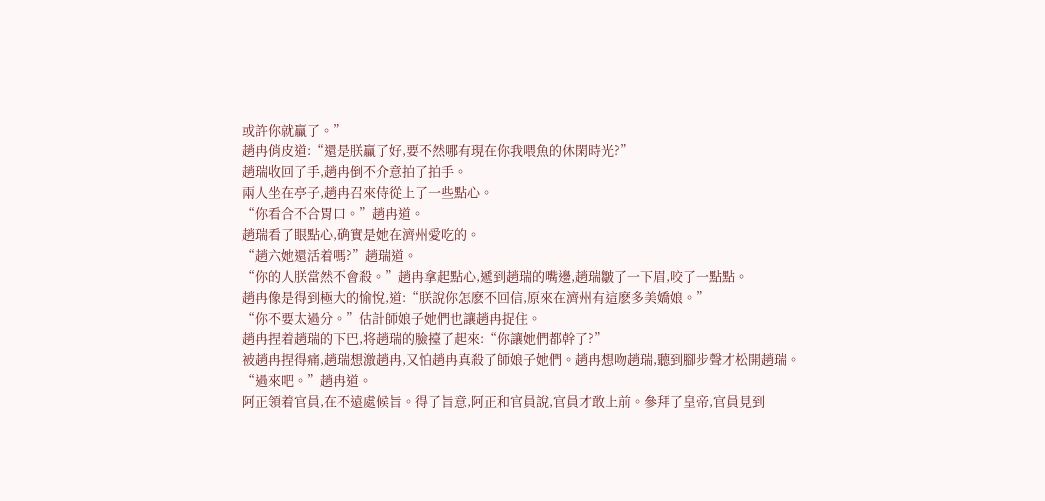或許你就贏了。”
趙冉俏皮道:“還是朕贏了好,要不然哪有現在你我喂魚的休閑時光?”
趙瑞收回了手,趙冉倒不介意拍了拍手。
兩人坐在亭子,趙冉召來侍從上了一些點心。
“你看合不合胃口。”趙冉道。
趙瑞看了眼點心,确實是她在濟州愛吃的。
“趙六她還活着嗎?”趙瑞道。
“你的人朕當然不會殺。”趙冉拿起點心,遞到趙瑞的嘴邊,趙瑞皺了一下眉,咬了一點點。
趙冉像是得到極大的愉悅,道:“朕說你怎麽不回信,原來在濟州有這麽多美嬌娘。”
“你不要太過分。”估計師娘子她們也讓趙冉捉住。
趙冉捏着趙瑞的下巴,将趙瑞的臉擡了起來:“你讓她們都幹了?”
被趙冉捏得痛,趙瑞想激趙冉,又怕趙冉真殺了師娘子她們。趙冉想吻趙瑞,聽到腳步聲才松開趙瑞。
“過來吧。”趙冉道。
阿正領着官員,在不遠處候旨。得了旨意,阿正和官員說,官員才敢上前。參拜了皇帝,官員見到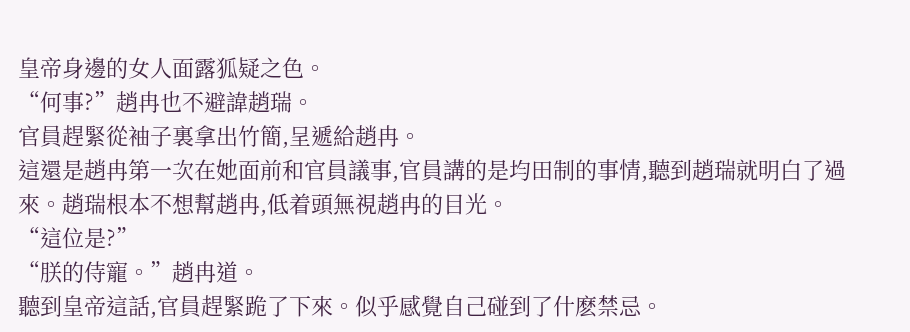皇帝身邊的女人面露狐疑之色。
“何事?”趙冉也不避諱趙瑞。
官員趕緊從袖子裏拿出竹簡,呈遞給趙冉。
這還是趙冉第一次在她面前和官員議事,官員講的是均田制的事情,聽到趙瑞就明白了過來。趙瑞根本不想幫趙冉,低着頭無視趙冉的目光。
“這位是?”
“朕的侍寵。”趙冉道。
聽到皇帝這話,官員趕緊跪了下來。似乎感覺自己碰到了什麽禁忌。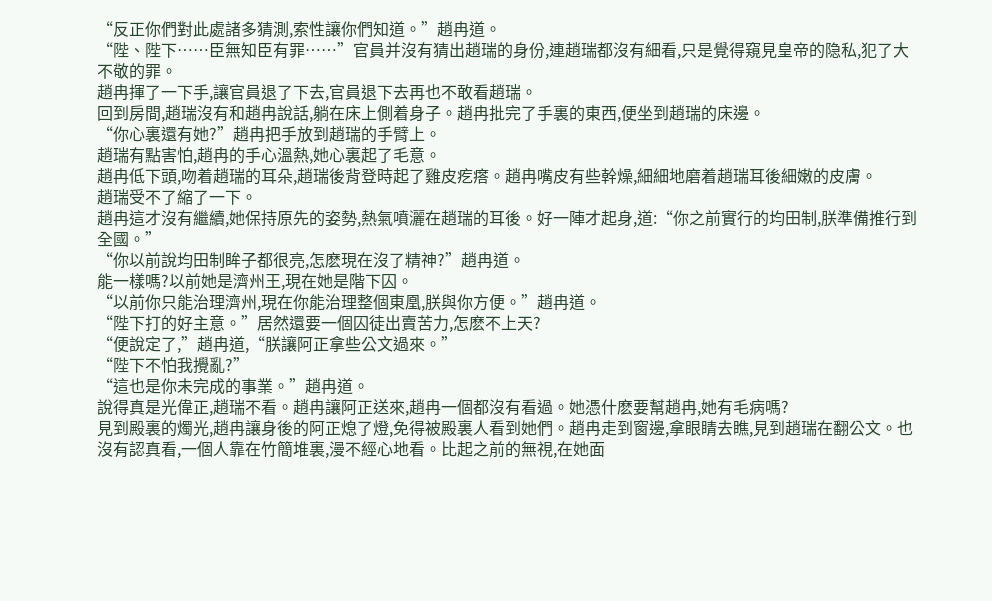“反正你們對此處諸多猜測,索性讓你們知道。”趙冉道。
“陛、陛下……臣無知臣有罪……”官員并沒有猜出趙瑞的身份,連趙瑞都沒有細看,只是覺得窺見皇帝的隐私,犯了大不敬的罪。
趙冉揮了一下手,讓官員退了下去,官員退下去再也不敢看趙瑞。
回到房間,趙瑞沒有和趙冉說話,躺在床上側着身子。趙冉批完了手裏的東西,便坐到趙瑞的床邊。
“你心裏還有她?”趙冉把手放到趙瑞的手臂上。
趙瑞有點害怕,趙冉的手心溫熱,她心裏起了毛意。
趙冉低下頭,吻着趙瑞的耳朵,趙瑞後背登時起了雞皮疙瘩。趙冉嘴皮有些幹燥,細細地磨着趙瑞耳後細嫩的皮膚。
趙瑞受不了縮了一下。
趙冉這才沒有繼續,她保持原先的姿勢,熱氣噴灑在趙瑞的耳後。好一陣才起身,道:“你之前實行的均田制,朕準備推行到全國。”
“你以前說均田制眸子都很亮,怎麽現在沒了精神?”趙冉道。
能一樣嗎?以前她是濟州王,現在她是階下囚。
“以前你只能治理濟州,現在你能治理整個東凰,朕與你方便。”趙冉道。
“陛下打的好主意。”居然還要一個囚徒出賣苦力,怎麽不上天?
“便說定了,”趙冉道,“朕讓阿正拿些公文過來。”
“陛下不怕我攪亂?”
“這也是你未完成的事業。”趙冉道。
說得真是光偉正,趙瑞不看。趙冉讓阿正送來,趙冉一個都沒有看過。她憑什麽要幫趙冉,她有毛病嗎?
見到殿裏的燭光,趙冉讓身後的阿正熄了燈,免得被殿裏人看到她們。趙冉走到窗邊,拿眼睛去瞧,見到趙瑞在翻公文。也沒有認真看,一個人靠在竹簡堆裏,漫不經心地看。比起之前的無視,在她面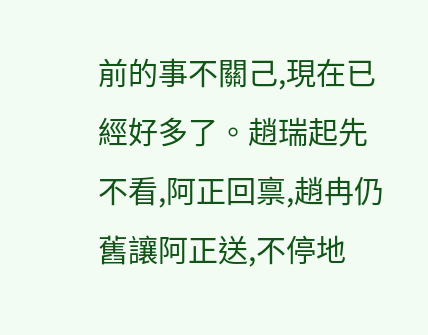前的事不關己,現在已經好多了。趙瑞起先不看,阿正回禀,趙冉仍舊讓阿正送,不停地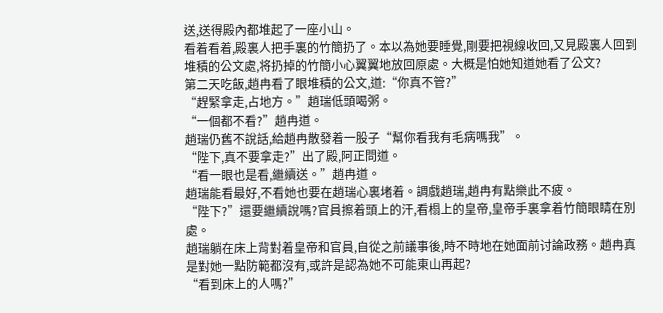送,送得殿內都堆起了一座小山。
看着看着,殿裏人把手裏的竹簡扔了。本以為她要睡覺,剛要把視線收回,又見殿裏人回到堆積的公文處,将扔掉的竹簡小心翼翼地放回原處。大概是怕她知道她看了公文?
第二天吃飯,趙冉看了眼堆積的公文,道:“你真不管?”
“趕緊拿走,占地方。”趙瑞低頭喝粥。
“一個都不看?”趙冉道。
趙瑞仍舊不說話,給趙冉散發着一股子“幫你看我有毛病嗎我”。
“陛下,真不要拿走?”出了殿,阿正問道。
“看一眼也是看,繼續送。”趙冉道。
趙瑞能看最好,不看她也要在趙瑞心裏堵着。調戲趙瑞,趙冉有點樂此不疲。
“陛下?”還要繼續說嗎?官員擦着頭上的汗,看榻上的皇帝,皇帝手裏拿着竹簡眼睛在別處。
趙瑞躺在床上背對着皇帝和官員,自從之前議事後,時不時地在她面前讨論政務。趙冉真是對她一點防範都沒有,或許是認為她不可能東山再起?
“看到床上的人嗎?”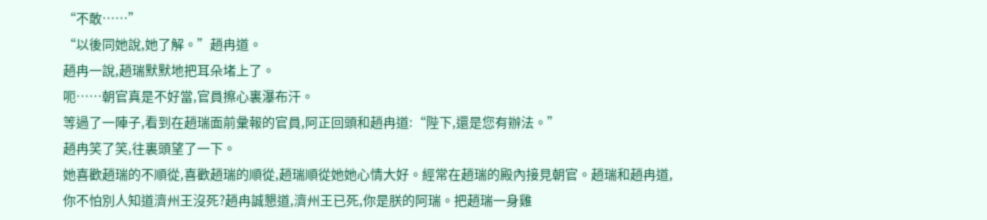“不敢……”
“以後同她說,她了解。”趙冉道。
趙冉一說,趙瑞默默地把耳朵堵上了。
呃……朝官真是不好當,官員擦心裏瀑布汗。
等過了一陣子,看到在趙瑞面前彙報的官員,阿正回頭和趙冉道:“陛下,還是您有辦法。”
趙冉笑了笑,往裏頭望了一下。
她喜歡趙瑞的不順從,喜歡趙瑞的順從,趙瑞順從她她心情大好。經常在趙瑞的殿內接見朝官。趙瑞和趙冉道,你不怕別人知道濟州王沒死?趙冉誠懇道,濟州王已死,你是朕的阿瑞。把趙瑞一身雞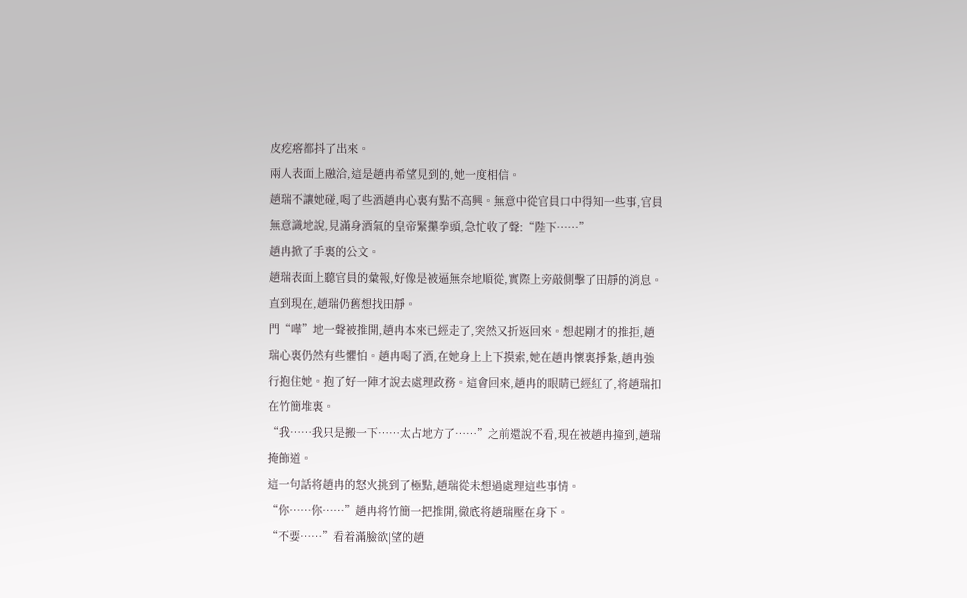皮疙瘩都抖了出來。
兩人表面上融洽,這是趙冉希望見到的,她一度相信。
趙瑞不讓她碰,喝了些酒趙冉心裏有點不高興。無意中從官員口中得知一些事,官員無意識地說,見滿身酒氣的皇帝緊攥拳頭,急忙收了聲:“陛下……”
趙冉掀了手裏的公文。
趙瑞表面上聽官員的彙報,好像是被逼無奈地順從,實際上旁敲側擊了田靜的消息。直到現在,趙瑞仍舊想找田靜。
門“嘩”地一聲被推開,趙冉本來已經走了,突然又折返回來。想起剛才的推拒,趙瑞心裏仍然有些懼怕。趙冉喝了酒,在她身上上下摸索,她在趙冉懷裏掙紮,趙冉強行抱住她。抱了好一陣才說去處理政務。這會回來,趙冉的眼睛已經紅了,将趙瑞扣在竹簡堆裏。
“我……我只是搬一下……太占地方了……”之前還說不看,現在被趙冉撞到,趙瑞掩飾道。
這一句話将趙冉的怒火挑到了極點,趙瑞從未想過處理這些事情。
“你……你……”趙冉将竹簡一把推開,徹底将趙瑞壓在身下。
“不要……”看着滿臉欲|望的趙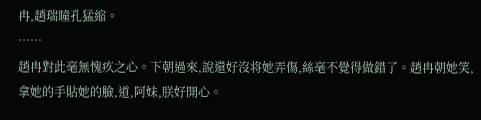冉,趙瑞瞳孔猛縮。
……
趙冉對此毫無愧疚之心。下朝過來,說還好沒将她弄傷,絲毫不覺得做錯了。趙冉朝她笑,拿她的手貼她的臉,道,阿妹,朕好開心。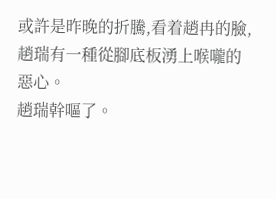或許是昨晚的折騰,看着趙冉的臉,趙瑞有一種從腳底板湧上喉嚨的惡心。
趙瑞幹嘔了。